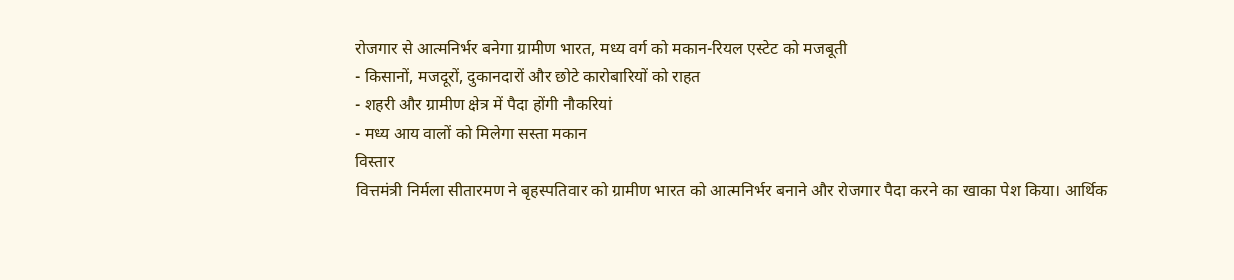रोजगार से आत्मनिर्भर बनेगा ग्रामीण भारत, मध्य वर्ग को मकान-रियल एस्टेट को मजबूती
- किसानों, मजदूरों, दुकानदारों और छोटे कारोबारियों को राहत
- शहरी और ग्रामीण क्षेत्र में पैदा होंगी नौकरियां
- मध्य आय वालों को मिलेगा सस्ता मकान
विस्तार
वित्तमंत्री निर्मला सीतारमण ने बृहस्पतिवार को ग्रामीण भारत को आत्मनिर्भर बनाने और रोजगार पैदा करने का खाका पेश किया। आर्थिक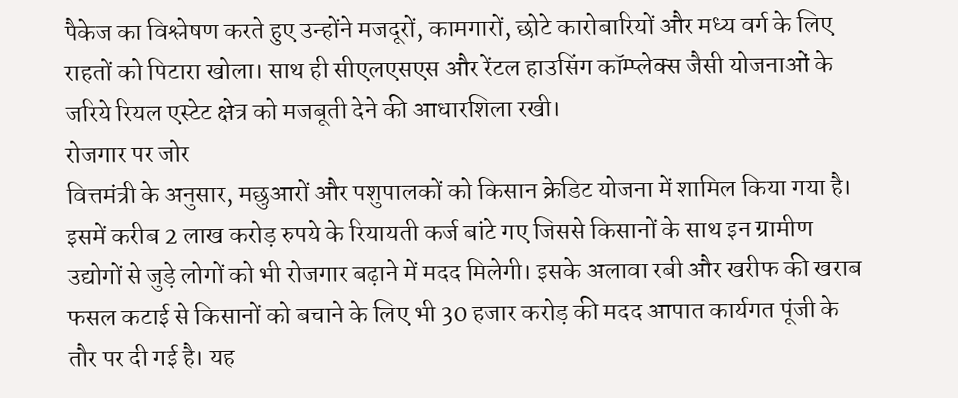पैकेज का विश्लेषण करते हुए उन्होंने मजदूरों, कामगारों, छोटे कारोबारियों और मध्य वर्ग के लिए राहतों को पिटारा खोला। साथ ही सीएलएसएस और रेंटल हाउसिंग कॉम्प्लेक्स जैसी योजनाओं के जरिये रियल एस्टेट क्षेत्र को मजबूती देने की आधारशिला रखी।
रोजगार पर जोर
वित्तमंत्री के अनुसार, मछुआरों और पशुपालकों को किसान क्रेडिट योजना में शामिल किया गया है। इसमें करीब 2 लाख करोड़ रुपये के रियायती कर्ज बांटे गए जिससे किसानों के साथ इन ग्रामीण उद्योगों से जुड़े लोगों को भी रोजगार बढ़ाने में मदद मिलेगी। इसके अलावा रबी और खरीफ की खराब फसल कटाई से किसानों को बचाने के लिए भी 30 हजार करोड़ की मदद आपात कार्यगत पूंजी के तौर पर दी गई है। यह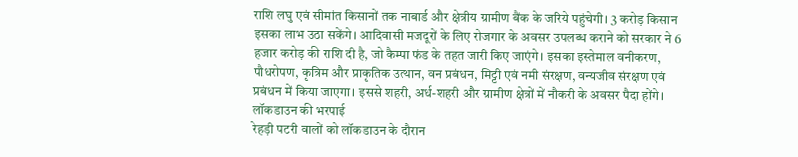राशि लघु एवं सीमांत किसानों तक नाबार्ड और क्षेत्रीय ग्रामीण बैंक के जरिये पहुंचेगी। 3 करोड़ किसान इसका लाभ उठा सकेंगे। आदिवासी मजदूरों के लिए रोजगार के अवसर उपलब्ध कराने को सरकार ने 6 हजार करोड़ की राशि दी है, जो कैम्पा फंड के तहत जारी किए जाएंगे। इसका इस्तेमाल वनीकरण, पौधरोपण, कृत्रिम और प्राकृतिक उत्थान, वन प्रबंधन, मिट्टी एवं नमी संरक्षण, वन्यजीव संरक्षण एवं प्रबंधन में किया जाएगा। इससे शहरी, अर्ध-शहरी और ग्रामीण क्षेत्रों में नौकरी के अवसर पैदा होंगे।
लॉकडाउन की भरपाई
रेहड़ी पटरी वालों को लॉकडाउन के दौरान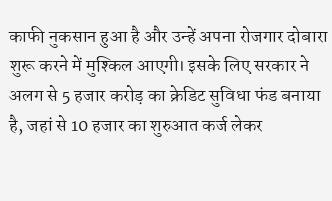काफी नुकसान हुआ है और उन्हें अपना रोजगार दोबारा शुरू करने में मुश्किल आएगी। इसके लिए सरकार ने अलग से 5 हजार करोड़ का क्रेडिट सुविधा फंड बनाया है, जहां से 10 हजार का शुरुआत कर्ज लेकर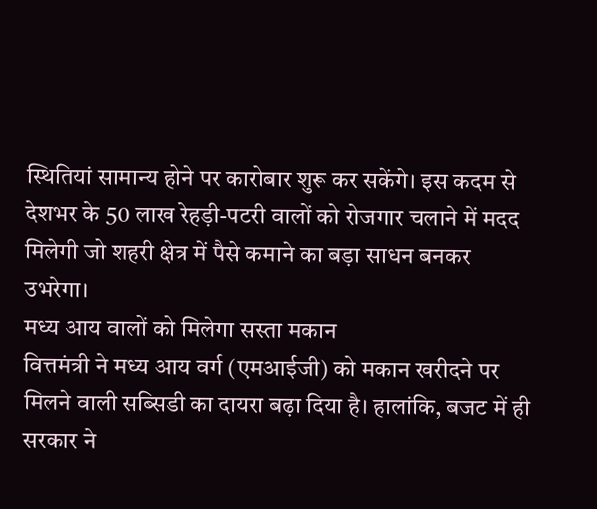स्थितियां सामान्य होने पर कारोबार शुरू कर सकेंगे। इस कदम से देशभर के 50 लाख रेहड़ी-पटरी वालों को रोजगार चलाने में मदद मिलेगी जो शहरी क्षेत्र में पैसे कमाने का बड़ा साधन बनकर उभरेगा।
मध्य आय वालों को मिलेगा सस्ता मकान
वित्तमंत्री ने मध्य आय वर्ग (एमआईजी) को मकान खरीदने पर मिलने वाली सब्सिडी का दायरा बढ़ा दिया है। हालांकि, बजट में ही सरकार ने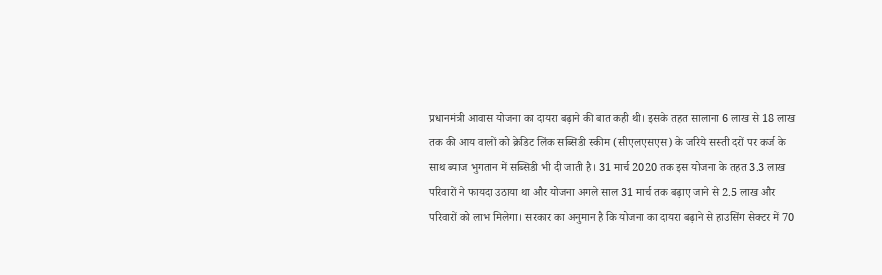प्रधानमंत्री आवास योजना का दायरा बढ़ाने की बात कही थी। इसके तहत सालाना 6 लाख से 18 लाख तक की आय वालों को क्रेडिट लिंक सब्सिडी स्कीम (सीएलएसएस) के जरिये सस्ती दरों पर कर्ज के साथ ब्याज भुगतान में सब्सिडी भी दी जाती है। 31 मार्च 2020 तक इस योजना के तहत 3.3 लाख परिवारों ने फायदा उठाया था और योजना अगले साल 31 मार्च तक बढ़ाए जाने से 2.5 लाख और परिवारों को लाभ मिलेगा। सरकार का अनुमान है कि योजना का दायरा बढ़ाने से हाउसिंग सेक्टर में 70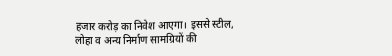हजार करोड़ का निवेश आएगा। इससे स्टील, लोहा व अन्य निर्माण सामग्रियों की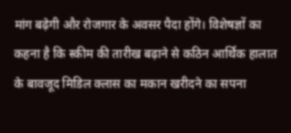मांग बढ़ेगी और रोजगार के अवसर पैदा होंगे। विशेषज्ञों का कहना है कि स्कीम की तारीख बढ़ाने से कठिन आर्थिक हालात के बावजूद मिडिल क्लास का मकान खरीदने का सपना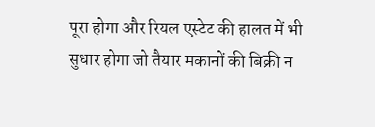पूरा होगा और रियल एस्टेट की हालत में भी सुधार होगा जो तैयार मकानों की बिक्री न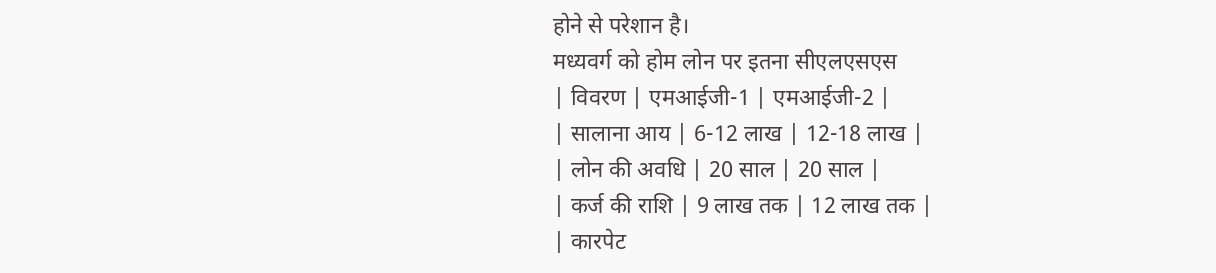होने से परेशान है।
मध्यवर्ग को होम लोन पर इतना सीएलएसएस
| विवरण | एमआईजी-1 | एमआईजी-2 |
| सालाना आय | 6-12 लाख | 12-18 लाख |
| लोन की अवधि | 20 साल | 20 साल |
| कर्ज की राशि | 9 लाख तक | 12 लाख तक |
| कारपेट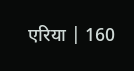एरिया | 160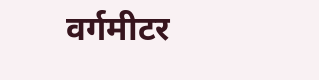वर्गमीटर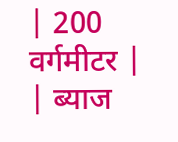| 200 वर्गमीटर |
| ब्याज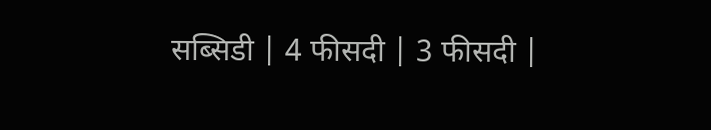सब्सिडी | 4 फीसदी | 3 फीसदी |